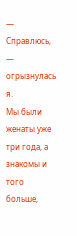— Справлюсь, — огрызнулась я.
Мы были женаты уже три года, а знакомы и того больше,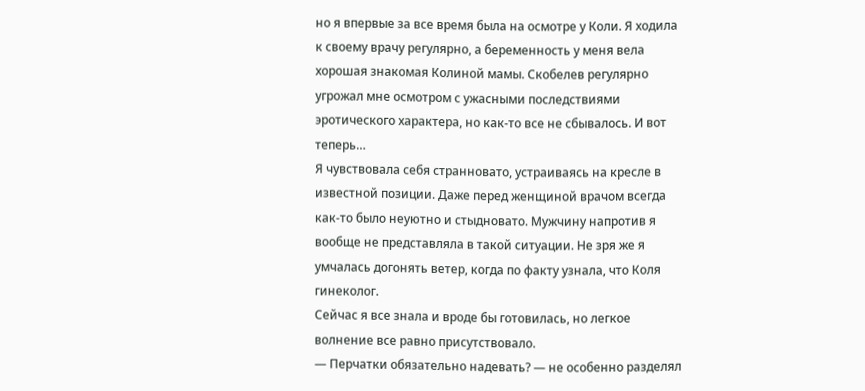но я впервые за все время была на осмотре у Коли. Я ходила к своему врачу регулярно, а беременность у меня вела хорошая знакомая Колиной мамы. Скобелев регулярно угрожал мне осмотром с ужасными последствиями эротического характера, но как-то все не сбывалось. И вот теперь…
Я чувствовала себя странновато, устраиваясь на кресле в известной позиции. Даже перед женщиной врачом всегда как-то было неуютно и стыдновато. Мужчину напротив я вообще не представляла в такой ситуации. Не зря же я умчалась догонять ветер, когда по факту узнала, что Коля гинеколог.
Сейчас я все знала и вроде бы готовилась, но легкое волнение все равно присутствовало.
— Перчатки обязательно надевать? — не особенно разделял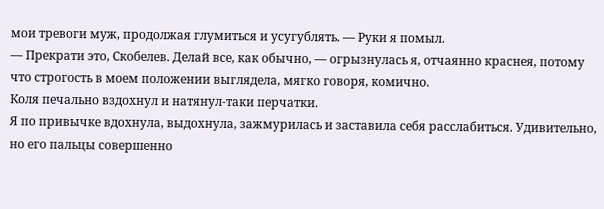мои тревоги муж, продолжая глумиться и усугублять. — Руки я помыл.
— Прекрати это, Скобелев. Делай все, как обычно, — огрызнулась я, отчаянно краснея, потому что строгость в моем положении выглядела, мягко говоря, комично.
Коля печально вздохнул и натянул-таки перчатки.
Я по привычке вдохнула, выдохнула, зажмурилась и заставила себя расслабиться. Удивительно, но его пальцы совершенно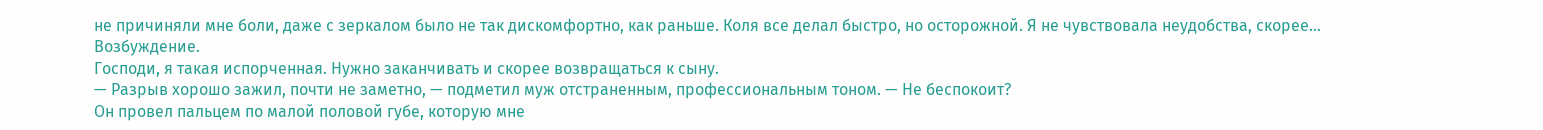не причиняли мне боли, даже с зеркалом было не так дискомфортно, как раньше. Коля все делал быстро, но осторожной. Я не чувствовала неудобства, скорее… Возбуждение.
Господи, я такая испорченная. Нужно заканчивать и скорее возвращаться к сыну.
— Разрыв хорошо зажил, почти не заметно, — подметил муж отстраненным, профессиональным тоном. — Не беспокоит?
Он провел пальцем по малой половой губе, которую мне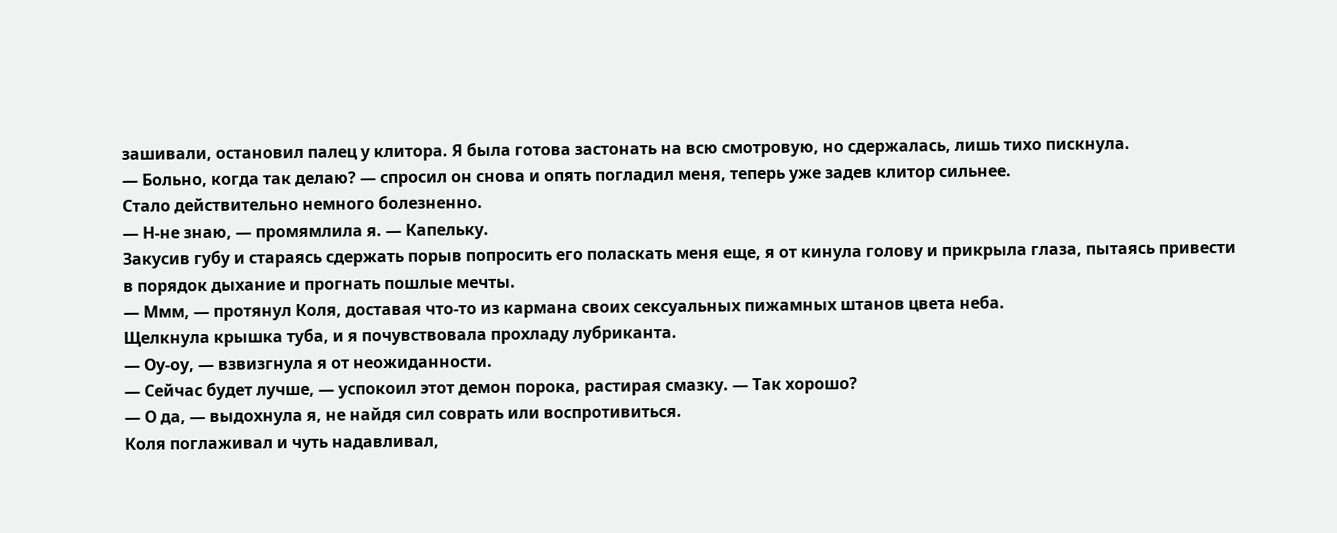зашивали, остановил палец у клитора. Я была готова застонать на всю смотровую, но сдержалась, лишь тихо пискнула.
— Больно, когда так делаю? — спросил он снова и опять погладил меня, теперь уже задев клитор сильнее.
Стало действительно немного болезненно.
— Н-не знаю, — промямлила я. — Капельку.
Закусив губу и стараясь сдержать порыв попросить его поласкать меня еще, я от кинула голову и прикрыла глаза, пытаясь привести в порядок дыхание и прогнать пошлые мечты.
— Ммм, — протянул Коля, доставая что-то из кармана своих сексуальных пижамных штанов цвета неба.
Щелкнула крышка туба, и я почувствовала прохладу лубриканта.
— Оу-оу, — взвизгнула я от неожиданности.
— Сейчас будет лучше, — успокоил этот демон порока, растирая смазку. — Так хорошо?
— О да, — выдохнула я, не найдя сил соврать или воспротивиться.
Коля поглаживал и чуть надавливал,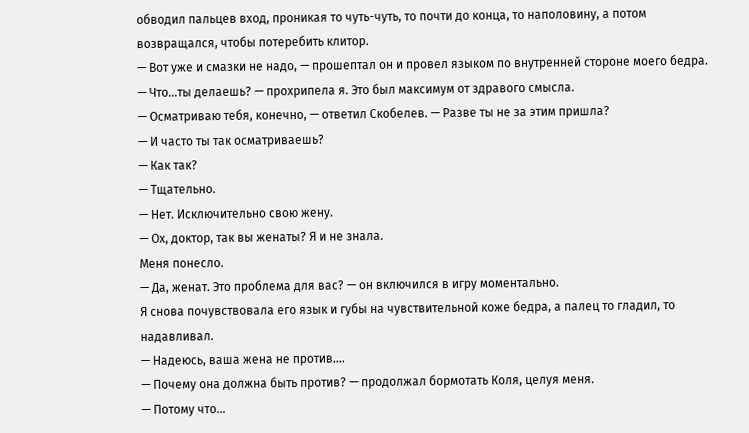обводил пальцев вход, проникая то чуть-чуть, то почти до конца, то наполовину, а потом возвращался, чтобы потеребить клитор.
— Вот уже и смазки не надо, — прошептал он и провел языком по внутренней стороне моего бедра.
— Что…ты делаешь? — прохрипела я. Это был максимум от здравого смысла.
— Осматриваю тебя, конечно, — ответил Скобелев. — Разве ты не за этим пришла?
— И часто ты так осматриваешь?
— Как так?
— Тщательно.
— Нет. Исключительно свою жену.
— Ох, доктор, так вы женаты? Я и не знала.
Меня понесло.
— Да, женат. Это проблема для вас? — он включился в игру моментально.
Я снова почувствовала его язык и губы на чувствительной коже бедра, а палец то гладил, то надавливал.
— Надеюсь, ваша жена не против….
— Почему она должна быть против? — продолжал бормотать Коля, целуя меня.
— Потому что…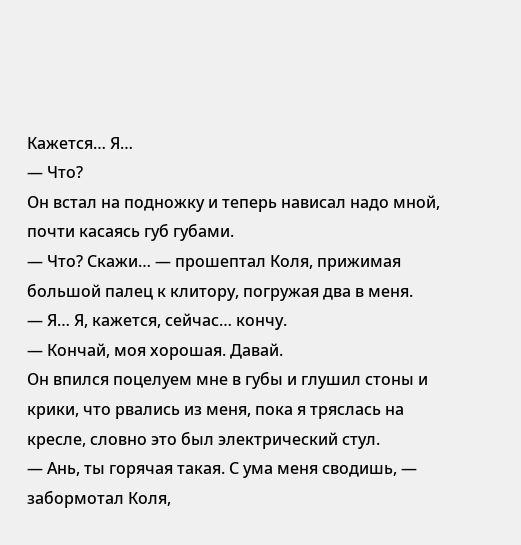Кажется… Я…
— Что?
Он встал на подножку и теперь нависал надо мной, почти касаясь губ губами.
— Что? Скажи… — прошептал Коля, прижимая большой палец к клитору, погружая два в меня.
— Я… Я, кажется, сейчас… кончу.
— Кончай, моя хорошая. Давай.
Он впился поцелуем мне в губы и глушил стоны и крики, что рвались из меня, пока я тряслась на кресле, словно это был электрический стул.
— Ань, ты горячая такая. С ума меня сводишь, — забормотал Коля,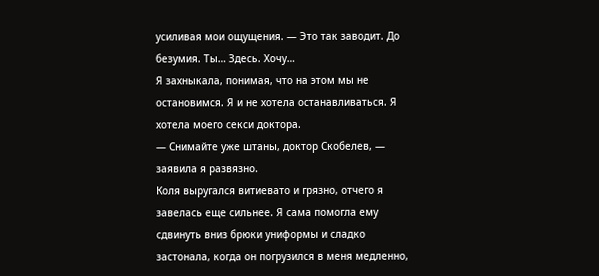усиливая мои ощущения. — Это так заводит. До безумия. Ты… Здесь. Хочу…
Я захныкала, понимая, что на этом мы не остановимся. Я и не хотела останавливаться. Я хотела моего секси доктора.
— Снимайте уже штаны, доктор Скобелев, — заявила я развязно.
Коля выругался витиевато и грязно, отчего я завелась еще сильнее. Я сама помогла ему сдвинуть вниз брюки униформы и сладко застонала, когда он погрузился в меня медленно,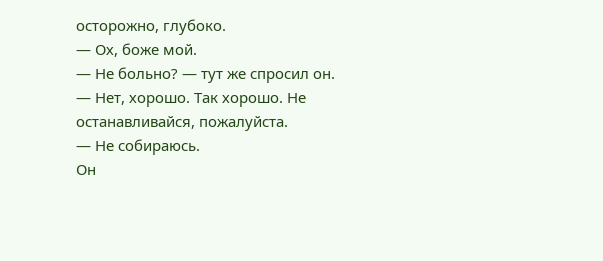осторожно, глубоко.
— Ох, боже мой.
— Не больно? — тут же спросил он.
— Нет, хорошо. Так хорошо. Не останавливайся, пожалуйста.
— Не собираюсь.
Он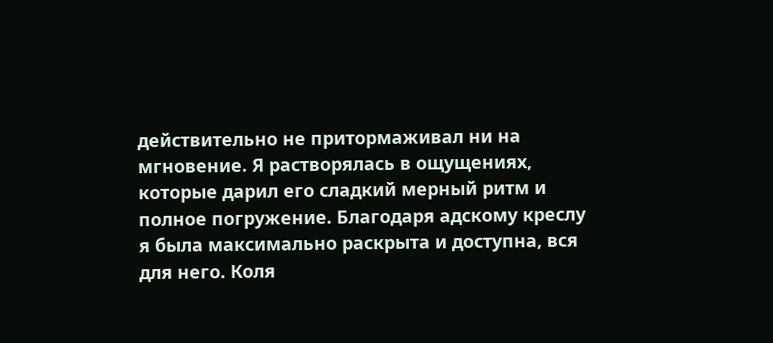действительно не притормаживал ни на мгновение. Я растворялась в ощущениях, которые дарил его сладкий мерный ритм и полное погружение. Благодаря адскому креслу я была максимально раскрыта и доступна, вся для него. Коля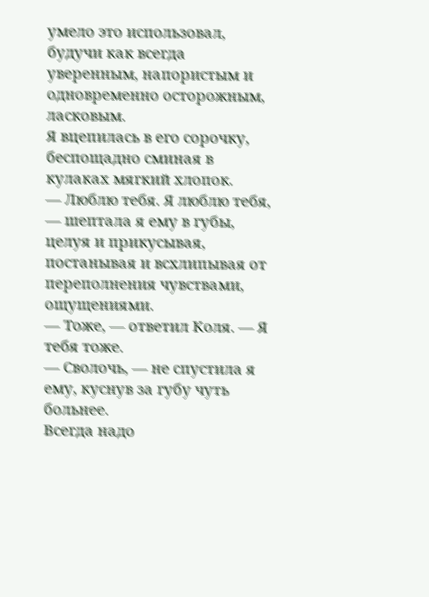умело это использовал, будучи как всегда уверенным, напористым и одновременно осторожным, ласковым.
Я вцепилась в его сорочку, беспощадно сминая в кулаках мягкий хлопок.
— Люблю тебя. Я люблю тебя, — шептала я ему в губы, целуя и прикусывая, постанывая и всхлипывая от переполнения чувствами, ощущениями.
— Тоже, — ответил Коля. — Я тебя тоже.
— Сволочь, — не спустила я ему, куснув за губу чуть больнее.
Всегда надо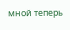мной теперь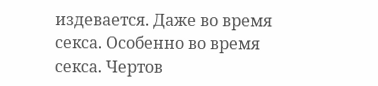издевается. Даже во время секса. Особенно во время секса. Чертов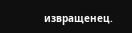извращенец.